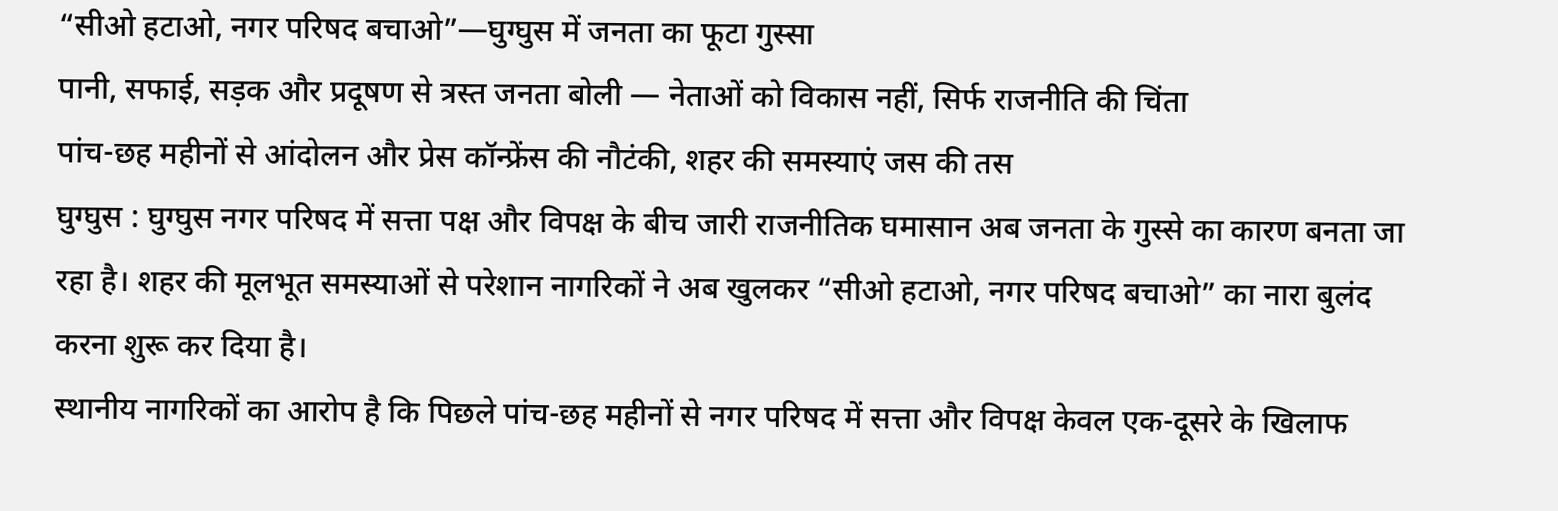“सीओ हटाओ, नगर परिषद बचाओ”—घुग्घुस में जनता का फूटा गुस्सा
पानी, सफाई, सड़क और प्रदूषण से त्रस्त जनता बोली — नेताओं को विकास नहीं, सिर्फ राजनीति की चिंता
पांच-छह महीनों से आंदोलन और प्रेस कॉन्फ्रेंस की नौटंकी, शहर की समस्याएं जस की तस
घुग्घुस : घुग्घुस नगर परिषद में सत्ता पक्ष और विपक्ष के बीच जारी राजनीतिक घमासान अब जनता के गुस्से का कारण बनता जा रहा है। शहर की मूलभूत समस्याओं से परेशान नागरिकों ने अब खुलकर “सीओ हटाओ, नगर परिषद बचाओ” का नारा बुलंद करना शुरू कर दिया है।
स्थानीय नागरिकों का आरोप है कि पिछले पांच-छह महीनों से नगर परिषद में सत्ता और विपक्ष केवल एक-दूसरे के खिलाफ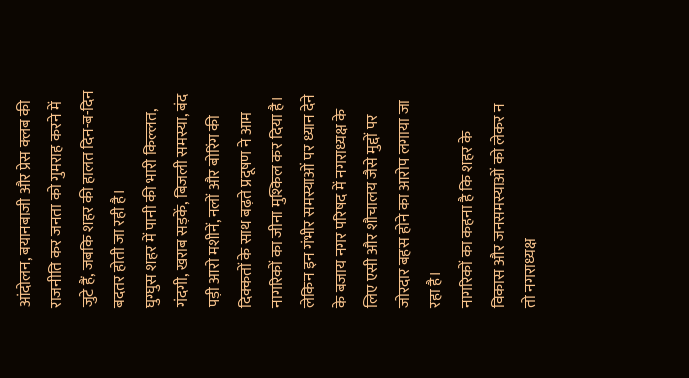आंदोलन, बयानबाजी और प्रेस क्लब की राजनीति कर जनता को गुमराह करने में जुटे हैं, जबकि शहर की हालत दिन-ब-दिन बदतर होती जा रही है।
घुग्घुस शहर में पानी की भारी किल्लत, गंदगी, खराब सड़कें, बिजली समस्या, बंद पड़ी आरो मशीनें, नलों और बोरिंग की दिक्कतों के साथ बढ़ते प्रदूषण ने आम नागरिकों का जीना मुश्किल कर दिया है। लेकिन इन गंभीर समस्याओं पर ध्यान देने के बजाय नगर परिषद में नगराध्यक्ष के लिए एसी और शौचालय जैसे मुद्दों पर जोरदार बहस होने का आरोप लगाया जा रहा है।
नागरिकों का कहना है कि शहर के विकास और जनसमस्याओं को लेकर न तो नगराध्यक्ष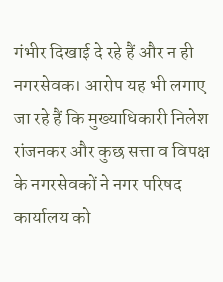गंभीर दिखाई दे रहे हैं और न ही नगरसेवक। आरोप यह भी लगाए जा रहे हैं कि मुख्याधिकारी निलेश रांजनकर और कुछ सत्ता व विपक्ष के नगरसेवकों ने नगर परिषद कार्यालय को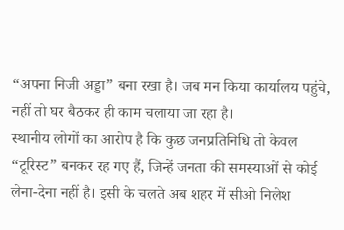“अपना निजी अड्डा” बना रखा है। जब मन किया कार्यालय पहुंचे, नहीं तो घर बैठकर ही काम चलाया जा रहा है।
स्थानीय लोगों का आरोप है कि कुछ जनप्रतिनिधि तो केवल “टूरिस्ट” बनकर रह गए हैं, जिन्हें जनता की समस्याओं से कोई लेना-देना नहीं है। इसी के चलते अब शहर में सीओ निलेश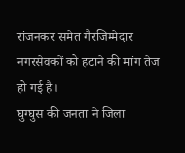रांजनकर समेत गैरजिम्मेदार नगरसेवकों को हटाने की मांग तेज हो गई है।
घुग्घुस की जनता ने जिला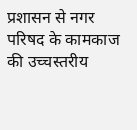प्रशासन से नगर परिषद के कामकाज की उच्चस्तरीय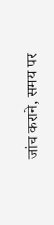जांच कराने, समय पर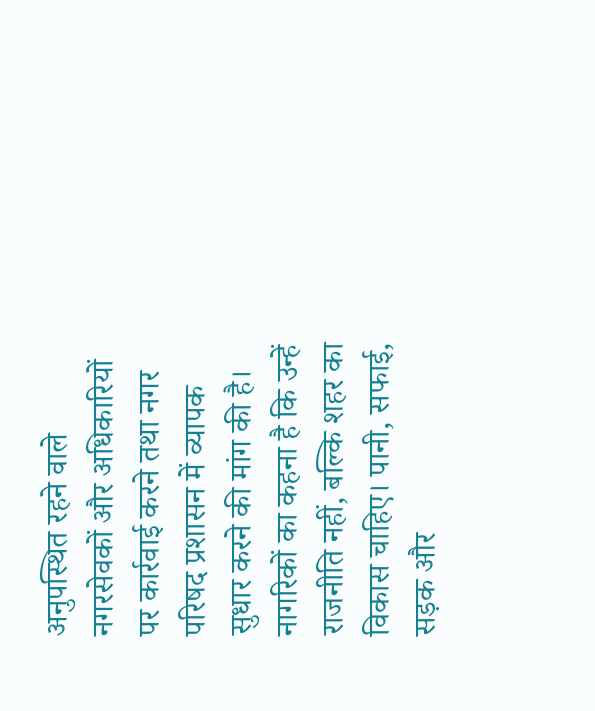अनुपस्थित रहने वाले नगरसेवकों और अधिकारियों पर कार्रवाई करने तथा नगर परिषद प्रशासन में व्यापक सुधार करने की मांग की है।
नागरिकों का कहना है कि उन्हें राजनीति नहीं, बल्कि शहर का विकास चाहिए। पानी, सफाई, सड़क और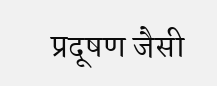प्रदूषण जैसी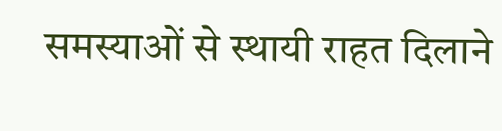समस्याओं से स्थायी राहत दिलाने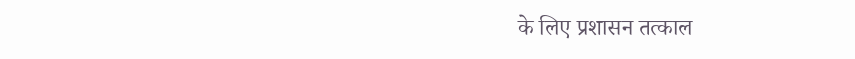के लिए प्रशासन तत्काल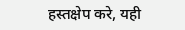हस्तक्षेप करे, यही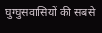घुग्घुसवासियों की सबसे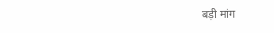बड़ी मांग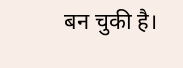बन चुकी है।